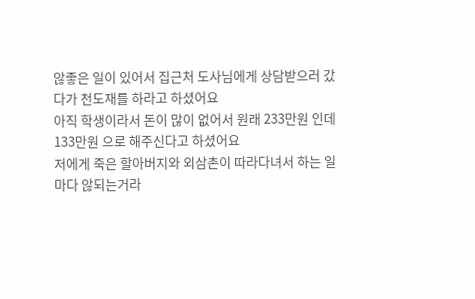않좋은 일이 있어서 집근처 도사님에게 상담받으러 갔다가 천도재를 하라고 하셨어요
아직 학생이라서 돈이 많이 없어서 원래 233만원 인데 133만원 으로 해주신다고 하셨어요
저에게 죽은 할아버지와 외삼촌이 따라다녀서 하는 일마다 않되는거라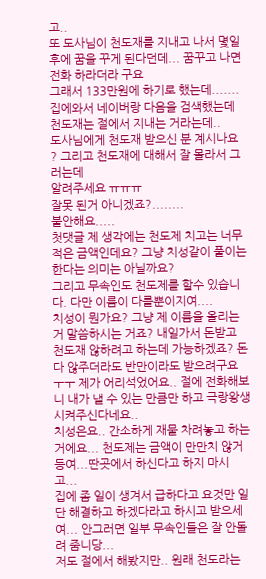고..
또 도사님이 천도재를 지내고 나서 몇일후에 꿈을 꾸게 된다던데... 꿈꾸고 나면 전화 하라더라 구요
그래서 133만원에 하기로 했는데....... 집에와서 네이버랑 다음을 검색했는데
천도재는 절에서 지내는 거라는데..
도사님에게 천도재 받으신 분 계시나요 ? 그리고 천도재에 대해서 잘 몰라서 그러는데
알려주세요 ㅠㅠㅠ
잘못 된거 아니겠죠?........
불안해요.....
첫댓글 제 생각에는 천도제 치고는 너무 적은 금액인데요? 그냥 치성같이 풀이는 한다는 의미는 아닐까요?
그리고 무속인도 천도제를 할수 있습니다. 다만 이름이 다를뿐이지여....
치성이 뭔가요? 그냥 제 이름을 올리는거 말씀하시는 거죠? 내일가서 돈받고 천도재 않하려고 하는데 가능하겠죠? 돈다 않주더라도 반만이라도 받으려구요 ㅜㅜ 제가 어리석었어요.. 절에 전화해보니 내가 낼 수 있는 만큼만 하고 극랑왕생 시켜주신다네요..
치성은요.. 간소하게 재물 차려놓고 하는거에요... 천도제는 금액이 만만치 않거등여...딴곳에서 하신다고 하지 마시고...
집에 좀 일이 생겨서 급하다고 요것만 일단 해결하고 하겠다라고 하시고 받으세여... 안그러면 일부 무속인들은 잘 안돌려 줌니당...
저도 절에서 해봤지만.. 원래 천도라는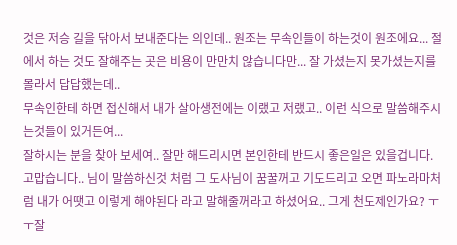것은 저승 길을 닦아서 보내준다는 의인데.. 원조는 무속인들이 하는것이 원조에요... 절에서 하는 것도 잘해주는 곳은 비용이 만만치 않습니다만... 잘 가셨는지 못가셨는지를 몰라서 답답했는데..
무속인한테 하면 접신해서 내가 살아생전에는 이랬고 저랬고.. 이런 식으로 말씀해주시는것들이 있거든여...
잘하시는 분을 찾아 보세여.. 잘만 해드리시면 본인한테 반드시 좋은일은 있을겁니다.
고맙습니다.. 님이 말씀하신것 처럼 그 도사님이 꿈꿀꺼고 기도드리고 오면 파노라마처럼 내가 어땟고 이렇게 해야된다 라고 말해줄꺼라고 하셨어요.. 그게 천도제인가요? ㅜㅜ잘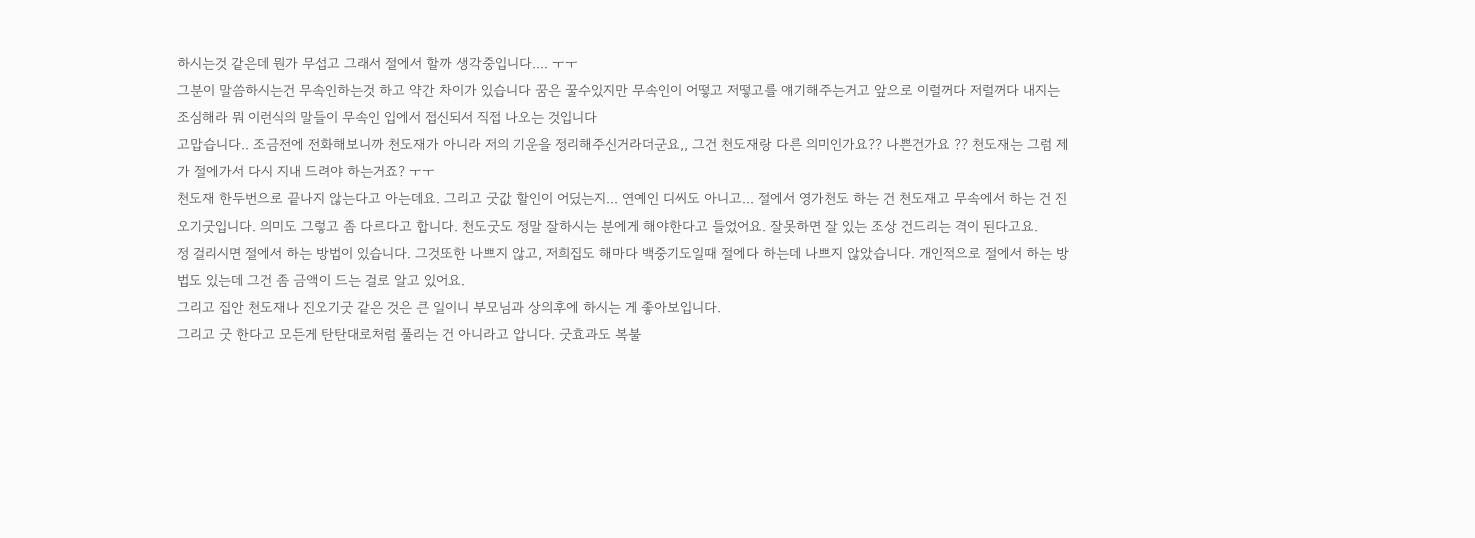하시는것 같은데 뭔가 무섭고 그래서 절에서 할까 생각중입니다.... ㅜㅜ
그분이 말씀하시는건 무속인하는것 하고 약간 차이가 있습니다 꿈은 꿀수있지만 무속인이 어떻고 저떻고를 얘기해주는거고 앞으로 이럴꺼다 저럴꺼다 내지는 조심해라 뭐 이런식의 말들이 무속인 입에서 접신되서 직접 나오는 것입니다
고맙습니다.. 조금전에 전화해보니까 천도재가 아니라 저의 기운을 정리해주신거라더군요,, 그건 천도재랑 다른 의미인가요?? 나쁜건가요 ?? 천도재는 그럼 제가 절에가서 다시 지내 드려야 하는거죠? ㅜㅜ
천도재 한두번으로 끝나지 않는다고 아는데요. 그리고 굿값 할인이 어딨는지... 연예인 디씨도 아니고... 절에서 영가천도 하는 건 천도재고 무속에서 하는 건 진오기굿입니다. 의미도 그렇고 좀 다르다고 합니다. 천도굿도 정말 잘하시는 분에게 해야한다고 들었어요. 잘못하면 잘 있는 조상 건드리는 격이 된다고요.
정 걸리시면 절에서 하는 방법이 있습니다. 그것또한 나쁘지 않고, 저희집도 해마다 백중기도일때 절에다 하는데 나쁘지 않았습니다. 개인적으로 절에서 하는 방법도 있는데 그건 좀 금액이 드는 걸로 알고 있어요.
그리고 집안 천도재나 진오기굿 같은 것은 큰 일이니 부모님과 상의후에 하시는 게 좋아보입니다.
그리고 굿 한다고 모든게 탄탄대로처럼 풀리는 건 아니라고 압니다. 굿효과도 복불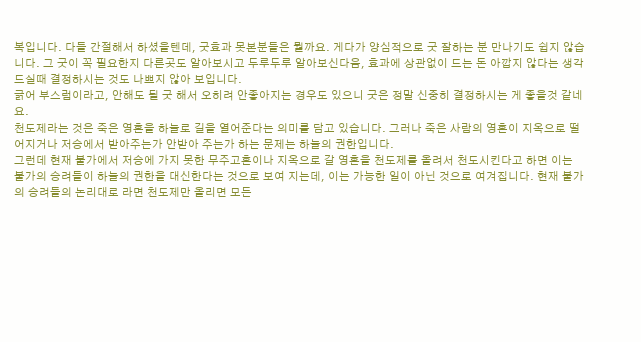복입니다. 다들 간절해서 하셨을텐데, 굿효과 못본분들은 뭘까요. 게다가 양심적으로 굿 잘하는 분 만나기도 쉽지 않습니다. 그 굿이 꼭 필요한지 다른곳도 알아보시고 두루두루 알아보신다음, 효과에 상관없이 드는 돈 아깝지 않다는 생각드실때 결정하시는 것도 나쁘지 않아 보입니다.
긁어 부스럼이라고, 안해도 될 굿 해서 오히려 안좋아지는 경우도 있으니 굿은 정말 신중히 결정하시는 게 좋을것 같네요.
천도제라는 것은 죽은 영혼을 하늘로 길을 열어준다는 의미를 담고 있습니다. 그러나 죽은 사람의 영혼이 지옥으로 떨어지거나 저승에서 받아주는가 안받아 주는가 하는 문제는 하늘의 권한입니다.
그런데 현재 불가에서 저승에 가지 못한 무주고혼이나 지옥으로 갈 영혼을 천도제를 올려서 천도시킨다고 하면 이는 불가의 승려들이 하늘의 권한을 대신한다는 것으로 보여 지는데, 이는 가능한 일이 아닌 것으로 여겨집니다. 현재 불가의 승려들의 논리대로 라면 천도제만 올리면 모든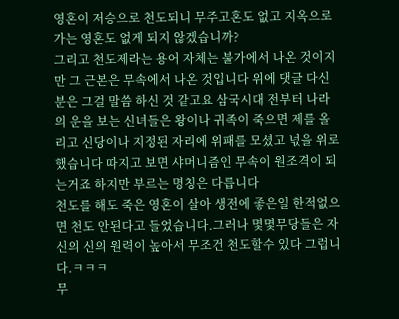영혼이 저승으로 천도되니 무주고혼도 없고 지옥으로 가는 영혼도 없게 되지 않겠습니까?
그리고 천도제라는 용어 자체는 불가에서 나온 것이지만 그 근본은 무속에서 나온 것입니다 위에 댓글 다신분은 그걸 말씀 하신 것 같고요 삼국시대 전부터 나라의 운을 보는 신녀들은 왕이나 귀족이 죽으면 제를 올리고 신당이나 지정된 자리에 위패를 모셨고 넋을 위로 했습니다 따지고 보면 샤머니즘인 무속이 원조격이 되는거죠 하지만 부르는 명칭은 다릅니다
천도를 해도 죽은 영혼이 살아 생전에 좋은일 한적없으면 천도 안된다고 들었습니다.그러나 몇몇무당들은 자신의 신의 원력이 높아서 무조건 천도할수 있다 그럽니다.ㅋㅋㅋ
무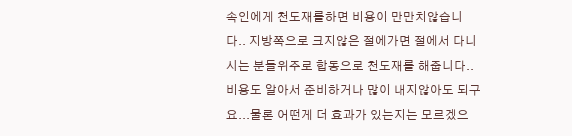속인에게 천도재를하면 비용이 만만치않습니다.. 지방쪽으로 크지않은 절에가면 절에서 다니시는 분들위주로 합동으로 천도재를 해줍니다..비용도 알아서 준비하거나 많이 내지않아도 되구요...물론 어떤게 더 효과가 있는지는 모르겠으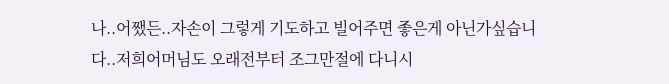나..어쨌든..자손이 그렇게 기도하고 빌어주면 좋은게 아닌가싶습니다..저희어머님도 오래전부터 조그만절에 다니시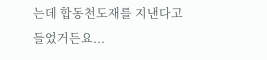는데 합동천도재를 지낸다고 들었거든요...